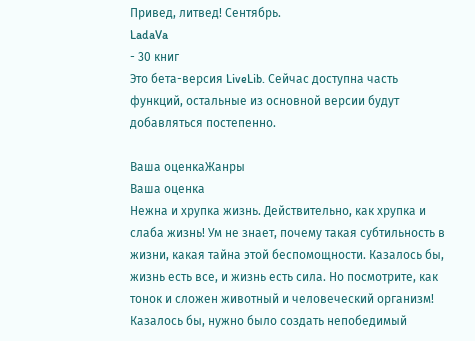Привед, литвед! Сентябрь.
LadaVa
- 30 книг
Это бета-версия LiveLib. Сейчас доступна часть функций, остальные из основной версии будут добавляться постепенно.

Ваша оценкаЖанры
Ваша оценка
Нежна и хрупка жизнь. Действительно, как хрупка и слаба жизнь! Ум не знает, почему такая субтильность в жизни, какая тайна этой беспомощности. Казалось бы, жизнь есть все, и жизнь есть сила. Но посмотрите, как тонок и сложен животный и человеческий организм!
Казалось бы, нужно было создать непобедимый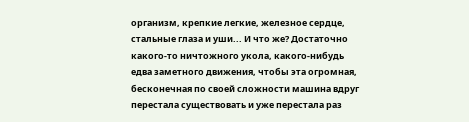организм, крепкие легкие, железное сердце, стальные глаза и уши... И что же? Достаточно какого-то ничтожного укола, какого-нибудь едва заметного движения, чтобы эта огромная, бесконечная по своей сложности машина вдруг перестала существовать и уже перестала раз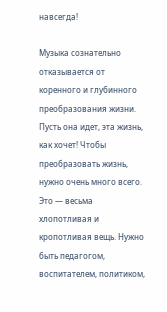навсегда!

Музыка сознательно отказывается от коренного и глубинного преобразования жизни. Пусть она идет, эта жизнь, как хочет! Чтобы преобразовать жизнь, нужно очень много всего. Это — весьма хлопотливая и кропотливая вещь. Нужно быть педагогом, воспитателем, политиком,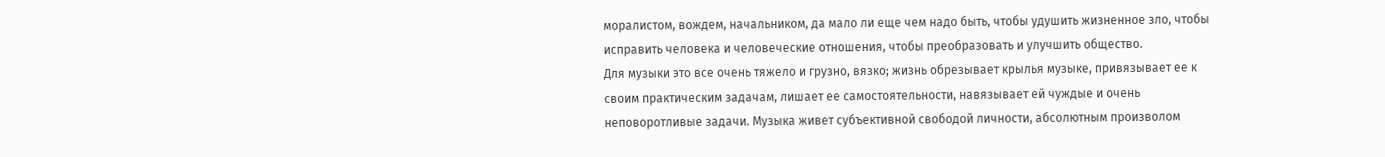моралистом, вождем, начальником, да мало ли еще чем надо быть, чтобы удушить жизненное зло, чтобы исправить человека и человеческие отношения, чтобы преобразовать и улучшить общество.
Для музыки это все очень тяжело и грузно, вязко; жизнь обрезывает крылья музыке, привязывает ее к своим практическим задачам, лишает ее самостоятельности, навязывает ей чуждые и очень неповоротливые задачи. Музыка живет субъективной свободой личности, абсолютным произволом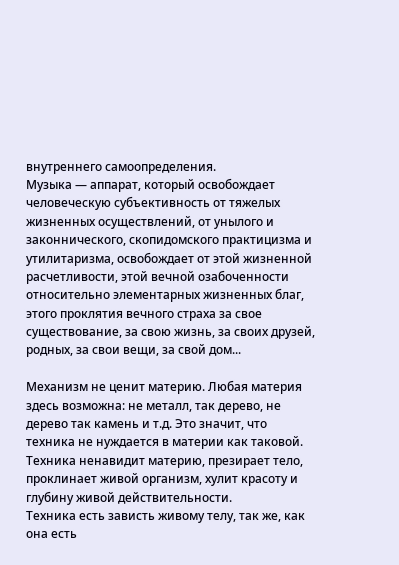внутреннего самоопределения.
Музыка — аппарат, который освобождает человеческую субъективность от тяжелых жизненных осуществлений, от унылого и законнического, скопидомского практицизма и утилитаризма, освобождает от этой жизненной расчетливости, этой вечной озабоченности относительно элементарных жизненных благ, этого проклятия вечного страха за свое существование, за свою жизнь, за своих друзей, родных, за свои вещи, за свой дом...

Механизм не ценит материю. Любая материя здесь возможна: не металл, так дерево, не дерево так камень и т.д. Это значит, что техника не нуждается в материи как таковой. Техника ненавидит материю, презирает тело, проклинает живой организм, хулит красоту и глубину живой действительности.
Техника есть зависть живому телу, так же, как она есть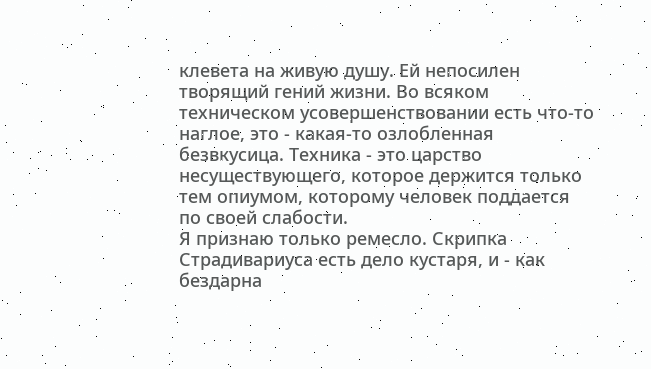клевета на живую душу. Ей непосилен творящий гений жизни. Во всяком техническом усовершенствовании есть что-то наглое, это - какая-то озлобленная безвкусица. Техника - это царство несуществующего, которое держится только тем опиумом, которому человек поддается по своей слабости.
Я признаю только ремесло. Скрипка Страдивариуса есть дело кустаря, и - как бездарна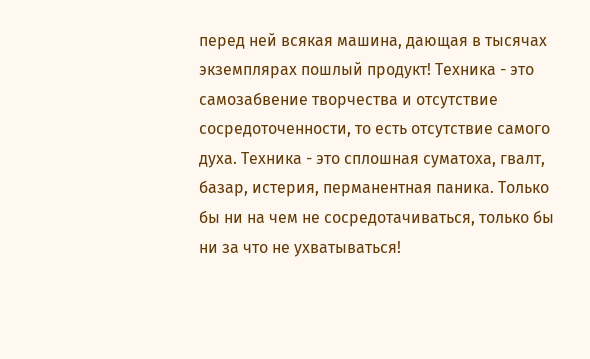перед ней всякая машина, дающая в тысячах экземплярах пошлый продукт! Техника - это самозабвение творчества и отсутствие сосредоточенности, то есть отсутствие самого духа. Техника - это сплошная суматоха, гвалт, базар, истерия, перманентная паника. Только бы ни на чем не сосредотачиваться, только бы ни за что не ухватываться!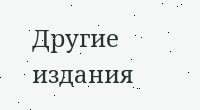Другие издания